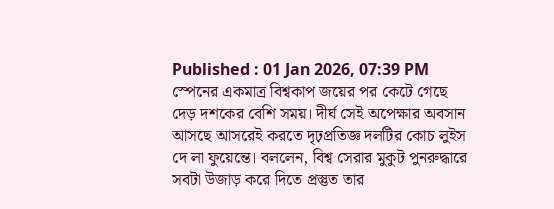Published : 01 Jan 2026, 07:39 PM
স্পেনের একমাত্র বিশ্বকাপ জয়ের পর কেটে গেছে দেড় দশকের বেশি সময়। দীর্ঘ সেই অপেক্ষার অবসান আসছে আসরেই করতে দৃঢ়প্রতিজ্ঞ দলটির কোচ লুইস দে লা ফুয়েন্তে। বললেন, বিশ্ব সেরার মুকুট পুনরুদ্ধারে সবটা উজাড় করে দিতে প্রস্তুত তার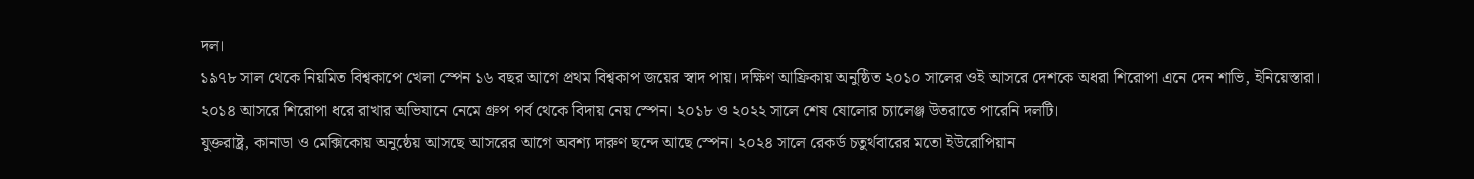দল।
১৯৭৮ সাল থেকে নিয়মিত বিশ্বকাপে খেলা স্পেন ১৬ বছর আগে প্রথম বিশ্বকাপ জয়ের স্বাদ পায়। দক্ষিণ আফ্রিকায় অনুষ্ঠিত ২০১০ সালের ওই আসরে দেশকে অধরা শিরোপা এনে দেন শাভি, ইনিয়েস্তারা।
২০১৪ আসরে শিরোপা ধরে রাখার অভিযানে নেমে গ্রুপ পর্ব থেকে বিদায় নেয় স্পেন। ২০১৮ ও ২০২২ সালে শেষ ষোলোর চ্যালেঞ্জ উতরাতে পারেনি দলটি।
যুক্তরাষ্ট্র, কানাডা ও মেক্সিকোয় অনুষ্ঠেয় আসছে আসরের আগে অবশ্য দারুণ ছন্দে আছে স্পেন। ২০২৪ সালে রেকর্ড চতুর্থবারের মতো ইউরোপিয়ান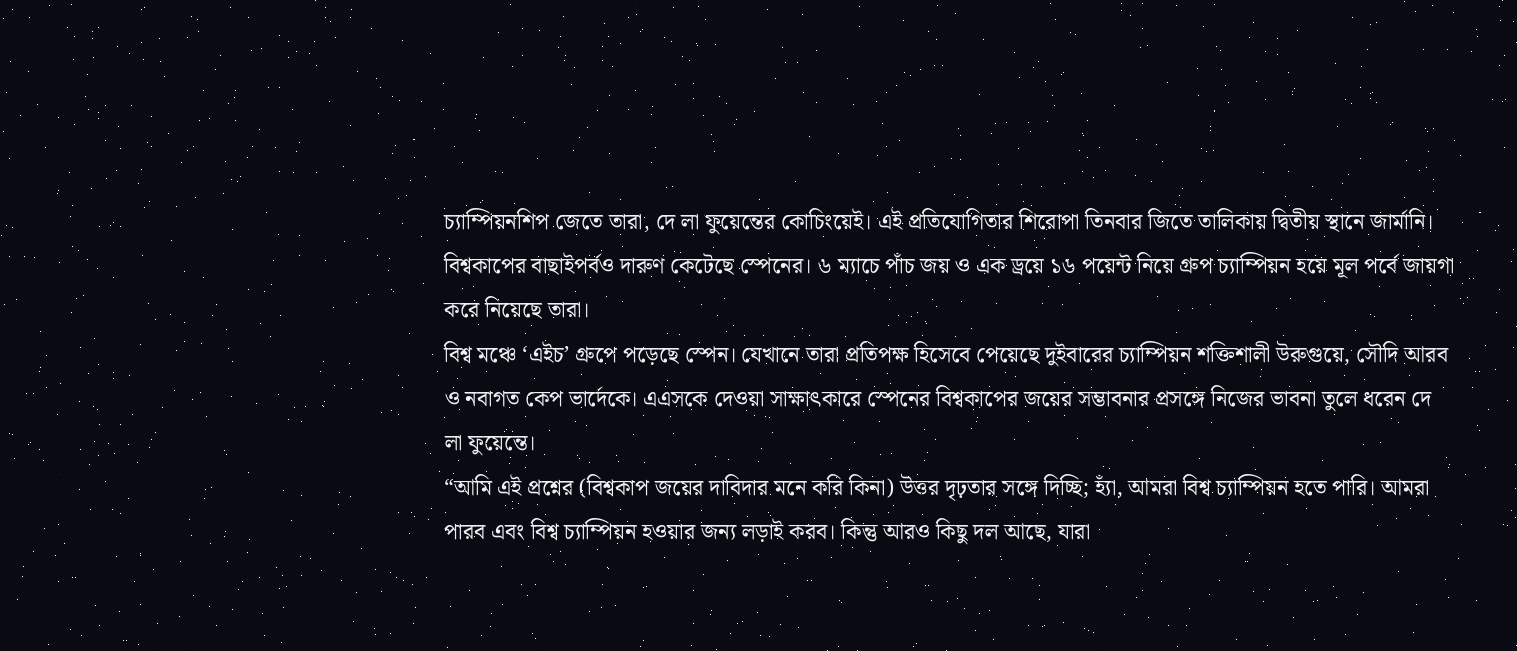চ্যাম্পিয়নশিপ জেতে তারা, দে লা ফুয়েন্তের কোচিংয়েই। এই প্রতিযোগিতার শিরোপা তিনবার জিতে তালিকায় দ্বিতীয় স্থানে জার্মানি।
বিশ্বকাপের বাছাইপর্বও দারুণ কেটেছে স্পেনের। ৬ ম্যাচে পাঁচ জয় ও এক ড্রয়ে ১৬ পয়েন্ট নিয়ে গ্রুপ চ্যাম্পিয়ন হয়ে মূল পর্বে জায়গা করে নিয়েছে তারা।
বিশ্ব মঞ্চে ‘এইচ’ গ্রুপে পড়েছে স্পেন। যেখানে তারা প্রতিপক্ষ হিসেবে পেয়েছে দুইবারের চ্যাম্পিয়ন শক্তিশালী উরুগুয়ে, সৌদি আরব ও নবাগত কেপ ভার্দেকে। এএসকে দেওয়া সাক্ষাৎকারে স্পেনের বিশ্বকাপের জয়ের সম্ভাবনার প্রসঙ্গে নিজের ভাবনা তুলে ধরেন দে লা ফুয়েন্তে।
“আমি এই প্রশ্নের (বিশ্বকাপ জয়ের দাবিদার মনে করি কিনা) উত্তর দৃঢ়তার সঙ্গে দিচ্ছি; হ্যাঁ, আমরা বিশ্ব চ্যাম্পিয়ন হতে পারি। আমরা পারব এবং বিশ্ব চ্যাম্পিয়ন হওয়ার জন্য লড়াই করব। কিন্তু আরও কিছু দল আছে, যারা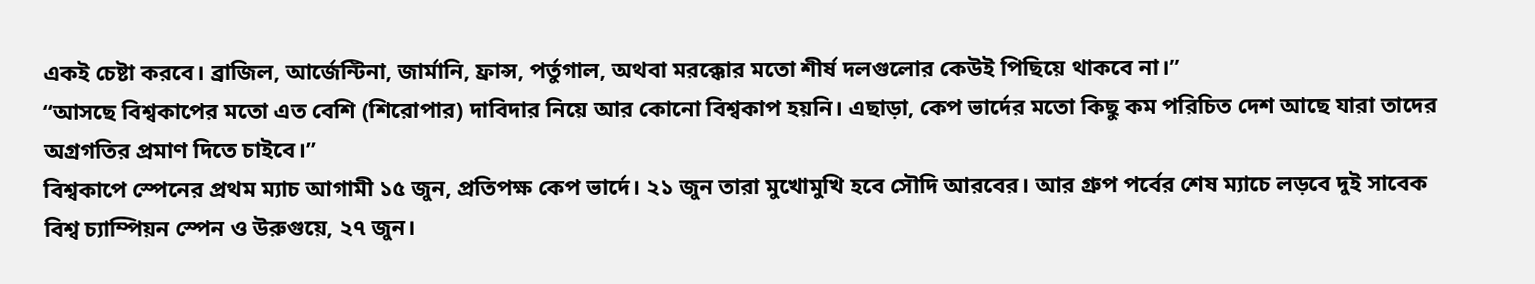একই চেষ্টা করবে। ব্রাজিল, আর্জেন্টিনা, জার্মানি, ফ্রান্স, পর্তুগাল, অথবা মরক্কোর মতো শীর্ষ দলগুলোর কেউই পিছিয়ে থাকবে না।”
“আসছে বিশ্বকাপের মতো এত বেশি (শিরোপার) দাবিদার নিয়ে আর কোনো বিশ্বকাপ হয়নি। এছাড়া, কেপ ভার্দের মতো কিছু কম পরিচিত দেশ আছে যারা তাদের অগ্রগতির প্রমাণ দিতে চাইবে।”
বিশ্বকাপে স্পেনের প্রথম ম্যাচ আগামী ১৫ জুন, প্রতিপক্ষ কেপ ভার্দে। ২১ জুন তারা মুখোমুখি হবে সৌদি আরবের। আর গ্রুপ পর্বের শেষ ম্যাচে লড়বে দুই সাবেক বিশ্ব চ্যাম্পিয়ন স্পেন ও উরুগুয়ে, ২৭ জুন।